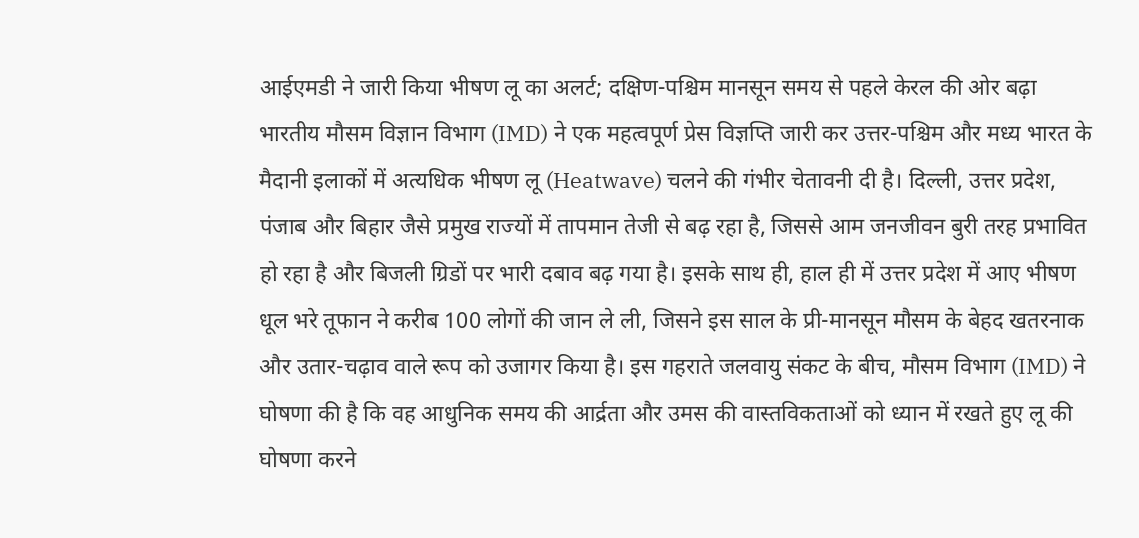आईएमडी ने जारी किया भीषण लू का अलर्ट; दक्षिण-पश्चिम मानसून समय से पहले केरल की ओर बढ़ा
भारतीय मौसम विज्ञान विभाग (IMD) ने एक महत्वपूर्ण प्रेस विज्ञप्ति जारी कर उत्तर-पश्चिम और मध्य भारत के मैदानी इलाकों में अत्यधिक भीषण लू (Heatwave) चलने की गंभीर चेतावनी दी है। दिल्ली, उत्तर प्रदेश, पंजाब और बिहार जैसे प्रमुख राज्यों में तापमान तेजी से बढ़ रहा है, जिससे आम जनजीवन बुरी तरह प्रभावित हो रहा है और बिजली ग्रिडों पर भारी दबाव बढ़ गया है। इसके साथ ही, हाल ही में उत्तर प्रदेश में आए भीषण धूल भरे तूफान ने करीब 100 लोगों की जान ले ली, जिसने इस साल के प्री-मानसून मौसम के बेहद खतरनाक और उतार-चढ़ाव वाले रूप को उजागर किया है। इस गहराते जलवायु संकट के बीच, मौसम विभाग (IMD) ने घोषणा की है कि वह आधुनिक समय की आर्द्रता और उमस की वास्तविकताओं को ध्यान में रखते हुए लू की घोषणा करने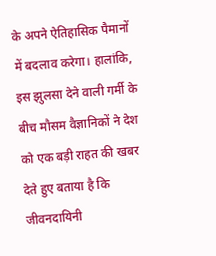के अपने ऐतिहासिक पैमानों में बदलाव करेगा। हालांकि, इस झुलसा देने वाली गर्मी के बीच मौसम वैज्ञानिकों ने देश को एक बड़ी राहत की खबर देते हुए बताया है कि जीवनदायिनी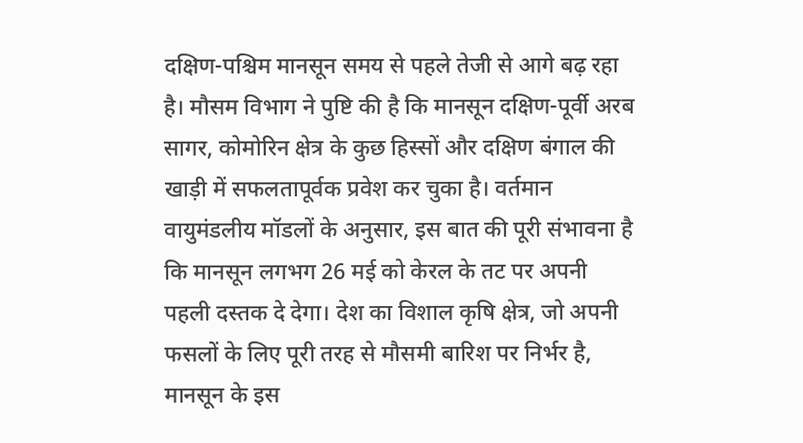दक्षिण-पश्चिम मानसून समय से पहले तेजी से आगे बढ़ रहा है। मौसम विभाग ने पुष्टि की है कि मानसून दक्षिण-पूर्वी अरब सागर, कोमोरिन क्षेत्र के कुछ हिस्सों और दक्षिण बंगाल की खाड़ी में सफलतापूर्वक प्रवेश कर चुका है। वर्तमान वायुमंडलीय मॉडलों के अनुसार, इस बात की पूरी संभावना है कि मानसून लगभग 26 मई को केरल के तट पर अपनी पहली दस्तक दे देगा। देश का विशाल कृषि क्षेत्र, जो अपनी फसलों के लिए पूरी तरह से मौसमी बारिश पर निर्भर है, मानसून के इस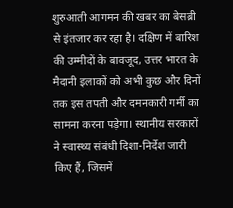शुरुआती आगमन की खबर का बेसब्री से इंतजार कर रहा है। दक्षिण में बारिश की उम्मीदों के बावजूद, उत्तर भारत के मैदानी इलाकों को अभी कुछ और दिनों तक इस तपती और दमनकारी गर्मी का सामना करना पड़ेगा। स्थानीय सरकारों ने स्वास्थ्य संबंधी दिशा-निर्देश जारी किए हैं, जिसमें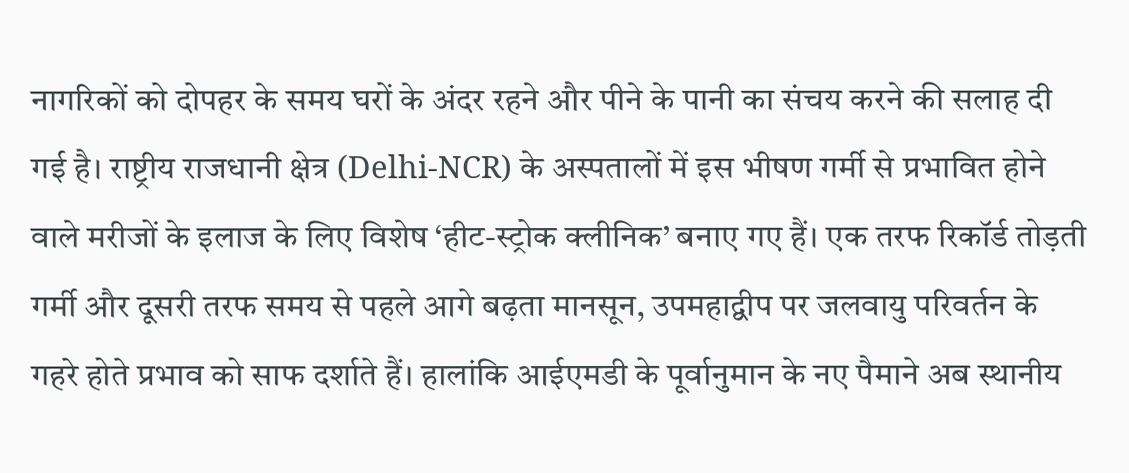नागरिकों को दोपहर के समय घरों के अंदर रहने और पीने के पानी का संचय करने की सलाह दी गई है। राष्ट्रीय राजधानी क्षेत्र (Delhi-NCR) के अस्पतालों में इस भीषण गर्मी से प्रभावित होने वाले मरीजों के इलाज के लिए विशेष ‘हीट-स्ट्रोक क्लीनिक’ बनाए गए हैं। एक तरफ रिकॉर्ड तोड़ती गर्मी और दूसरी तरफ समय से पहले आगे बढ़ता मानसून, उपमहाद्वीप पर जलवायु परिवर्तन के गहरे होते प्रभाव को साफ दर्शाते हैं। हालांकि आईएमडी के पूर्वानुमान के नए पैमाने अब स्थानीय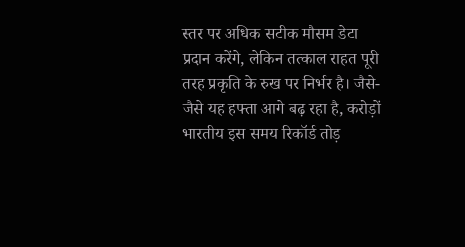स्तर पर अधिक सटीक मौसम डेटा प्रदान करेंगे, लेकिन तत्काल राहत पूरी तरह प्रकृति के रुख पर निर्भर है। जैसे-जैसे यह हफ्ता आगे बढ़ रहा है, करोड़ों भारतीय इस समय रिकॉर्ड तोड़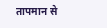तापमान से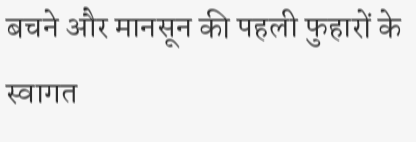बचने और मानसून की पहली फुहारों के स्वागत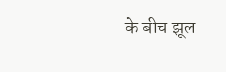के बीच झूल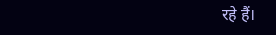रहे हैं।